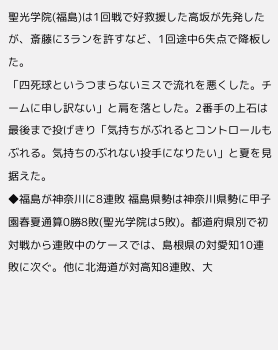聖光学院(福島)は1回戦で好救援した高坂が先発したが、斎藤に3ランを許すなど、1回途中6失点で降板した。
「四死球というつまらないミスで流れを悪くした。チームに申し訳ない」と肩を落とした。2番手の上石は最後まで投げきり「気持ちがぶれるとコントロールもぶれる。気持ちのぶれない投手になりたい」と夏を見据えた。
◆福島が神奈川に8連敗 福島県勢は神奈川県勢に甲子園春夏通算0勝8敗(聖光学院は5敗)。都道府県別で初対戦から連敗中のケースでは、島根県の対愛知10連敗に次ぐ。他に北海道が対高知8連敗、大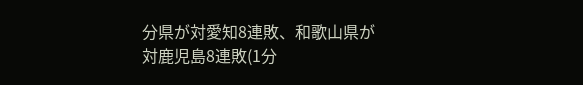分県が対愛知8連敗、和歌山県が対鹿児島8連敗(1分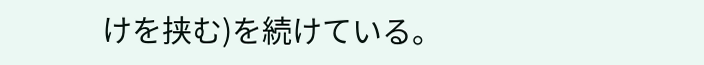けを挟む)を続けている。